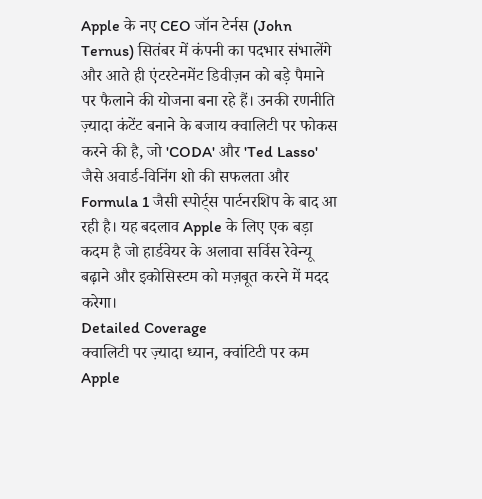Apple के नए CEO जॉन टेर्नस (John Ternus) सितंबर में कंपनी का पदभार संभालेंगे और आते ही एंटरटेनमेंट डिवीज़न को बड़े पैमाने पर फैलाने की योजना बना रहे हैं। उनकी रणनीति ज़्यादा कंटेंट बनाने के बजाय क्वालिटी पर फोकस करने की है, जो 'CODA' और 'Ted Lasso' जैसे अवार्ड-विनिंग शो की सफलता और Formula 1 जैसी स्पोर्ट्स पार्टनरशिप के बाद आ रही है। यह बदलाव Apple के लिए एक बड़ा कदम है जो हार्डवेयर के अलावा सर्विस रेवेन्यू बढ़ाने और इकोसिस्टम को मज़बूत करने में मदद करेगा।
Detailed Coverage
क्वालिटी पर ज़्यादा ध्यान, क्वांटिटी पर कम
Apple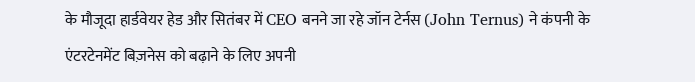के मौजूदा हार्डवेयर हेड और सितंबर में CEO बनने जा रहे जॉन टेर्नस (John Ternus) ने कंपनी के एंटरटेनमेंट बिज़नेस को बढ़ाने के लिए अपनी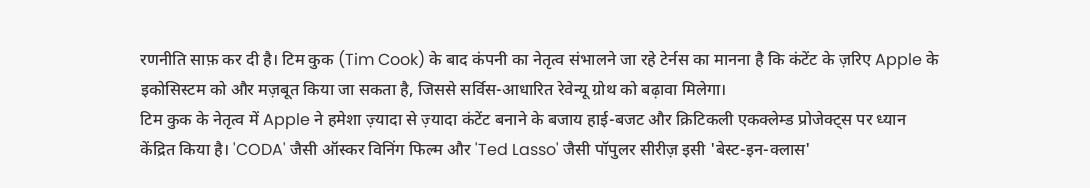रणनीति साफ़ कर दी है। टिम कुक (Tim Cook) के बाद कंपनी का नेतृत्व संभालने जा रहे टेर्नस का मानना है कि कंटेंट के ज़रिए Apple के इकोसिस्टम को और मज़बूत किया जा सकता है, जिससे सर्विस-आधारित रेवेन्यू ग्रोथ को बढ़ावा मिलेगा।
टिम कुक के नेतृत्व में Apple ने हमेशा ज़्यादा से ज़्यादा कंटेंट बनाने के बजाय हाई-बजट और क्रिटिकली एकक्लेम्ड प्रोजेक्ट्स पर ध्यान केंद्रित किया है। 'CODA' जैसी ऑस्कर विनिंग फिल्म और 'Ted Lasso' जैसी पॉपुलर सीरीज़ इसी 'बेस्ट-इन-क्लास'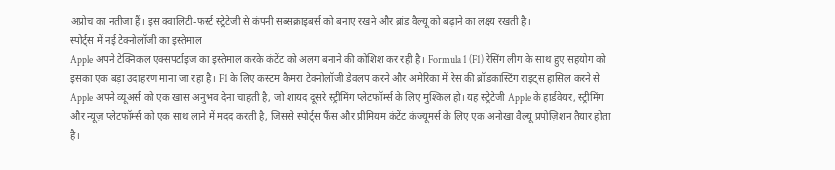अप्रोच का नतीजा हैं। इस क्वालिटी-फर्स्ट स्ट्रेटेजी से कंपनी सब्सक्राइबर्स को बनाए रखने और ब्रांड वैल्यू को बढ़ाने का लक्ष्य रखती है।
स्पोर्ट्स में नई टेक्नोलॉजी का इस्तेमाल
Apple अपने टेक्निकल एक्सपर्टाइज का इस्तेमाल करके कंटेंट को अलग बनाने की कोशिश कर रही है। Formula 1 (F1) रेसिंग लीग के साथ हुए सहयोग को इसका एक बड़ा उदाहरण माना जा रहा है। F1 के लिए कस्टम कैमरा टेक्नोलॉजी डेवलप करने और अमेरिका में रेस की ब्रॉडकास्टिंग राइट्स हासिल करने से Apple अपने व्यूअर्स को एक खास अनुभव देना चाहती है, जो शायद दूसरे स्ट्रीमिंग प्लेटफॉर्म्स के लिए मुश्किल हो। यह स्ट्रेटेजी Apple के हार्डवेयर, स्ट्रीमिंग और न्यूज़ प्लेटफॉर्म्स को एक साथ लाने में मदद करती है, जिससे स्पोर्ट्स फैंस और प्रीमियम कंटेंट कंज्यूमर्स के लिए एक अनोखा वैल्यू प्रपोज़िशन तैयार होता है।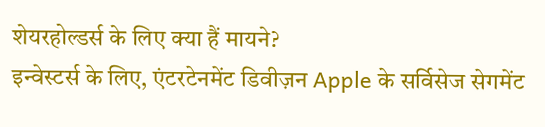शेयरहोल्डर्स के लिए क्या हैं मायने?
इन्वेस्टर्स के लिए, एंटरटेनमेंट डिवीज़न Apple के सर्विसेज सेगमेंट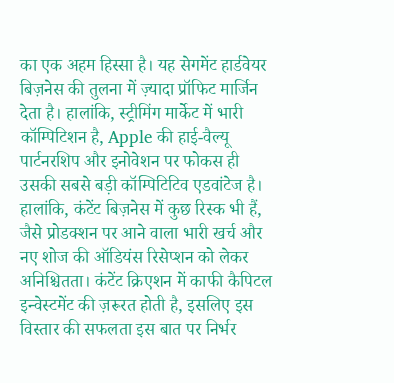का एक अहम हिस्सा है। यह सेगमेंट हार्डवेयर बिज़नेस की तुलना में ज़्यादा प्रॉफिट मार्जिन देता है। हालांकि, स्ट्रीमिंग मार्केट में भारी कॉम्पिटिशन है, Apple की हाई-वैल्यू पार्टनरशिप और इनोवेशन पर फोकस ही उसकी सबसे बड़ी कॉम्पिटिटिव एडवांटेज है।
हालांकि, कंटेंट बिज़नेस में कुछ रिस्क भी हैं, जैसे प्रोडक्शन पर आने वाला भारी खर्च और नए शोज की ऑडियंस रिसेप्शन को लेकर अनिश्चितता। कंटेंट क्रिएशन में काफी कैपिटल इन्वेस्टमेंट की ज़रूरत होती है, इसलिए इस विस्तार की सफलता इस बात पर निर्भर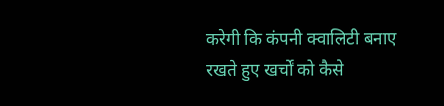करेगी कि कंपनी क्वालिटी बनाए रखते हुए खर्चों को कैसे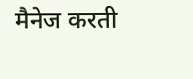मैनेज करती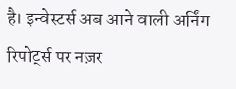है। इन्वेस्टर्स अब आने वाली अर्निंग रिपोर्ट्स पर नज़र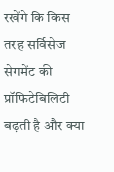रखेंगे कि किस तरह सर्विसेज सेगमेंट की प्रॉफिटेबिलिटी बढ़ती है और क्या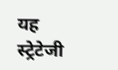यह स्ट्रेटेजी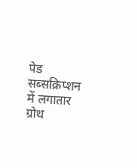पेड सब्सक्रिप्शन में लगातार ग्रोथ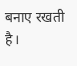बनाए रखती है।